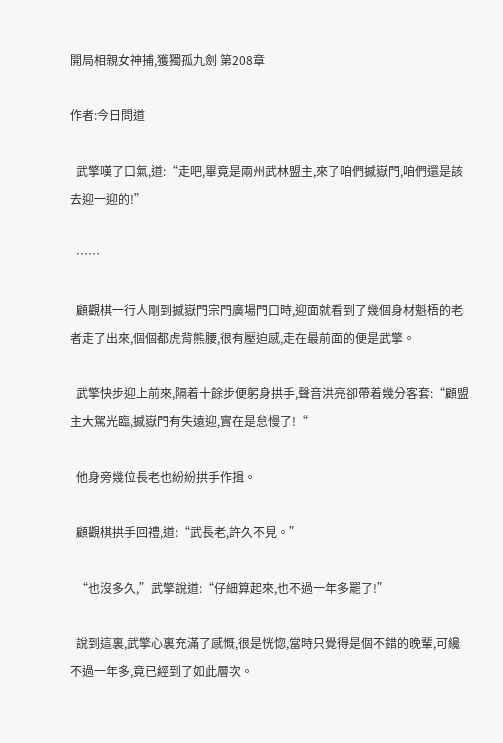開局相親女神捕,獲獨孤九劍 第208章

作者:今日問道

  武擎嘆了口氣,道:“走吧,畢竟是兩州武林盟主,來了咱們撼嶽門,咱們還是該去迎一迎的!”

  ……

  顧觀棋一行人剛到撼嶽門宗門廣場門口時,迎面就看到了幾個身材魁梧的老者走了出來,個個都虎背熊腰,很有壓迫感,走在最前面的便是武擎。

  武擎快步迎上前來,隔着十餘步便躬身拱手,聲音洪亮卻帶着幾分客套:“顧盟主大駕光臨,撼嶽門有失遠迎,實在是怠慢了!“

  他身旁幾位長老也紛紛拱手作揖。

  顧觀棋拱手回禮,道:“武長老,許久不見。”

  “也沒多久,”武擎說道:“仔細算起來,也不過一年多罷了!”

  說到這裏,武擎心裏充滿了感慨,很是恍惚,當時只覺得是個不錯的晚輩,可纔不過一年多,竟已經到了如此層次。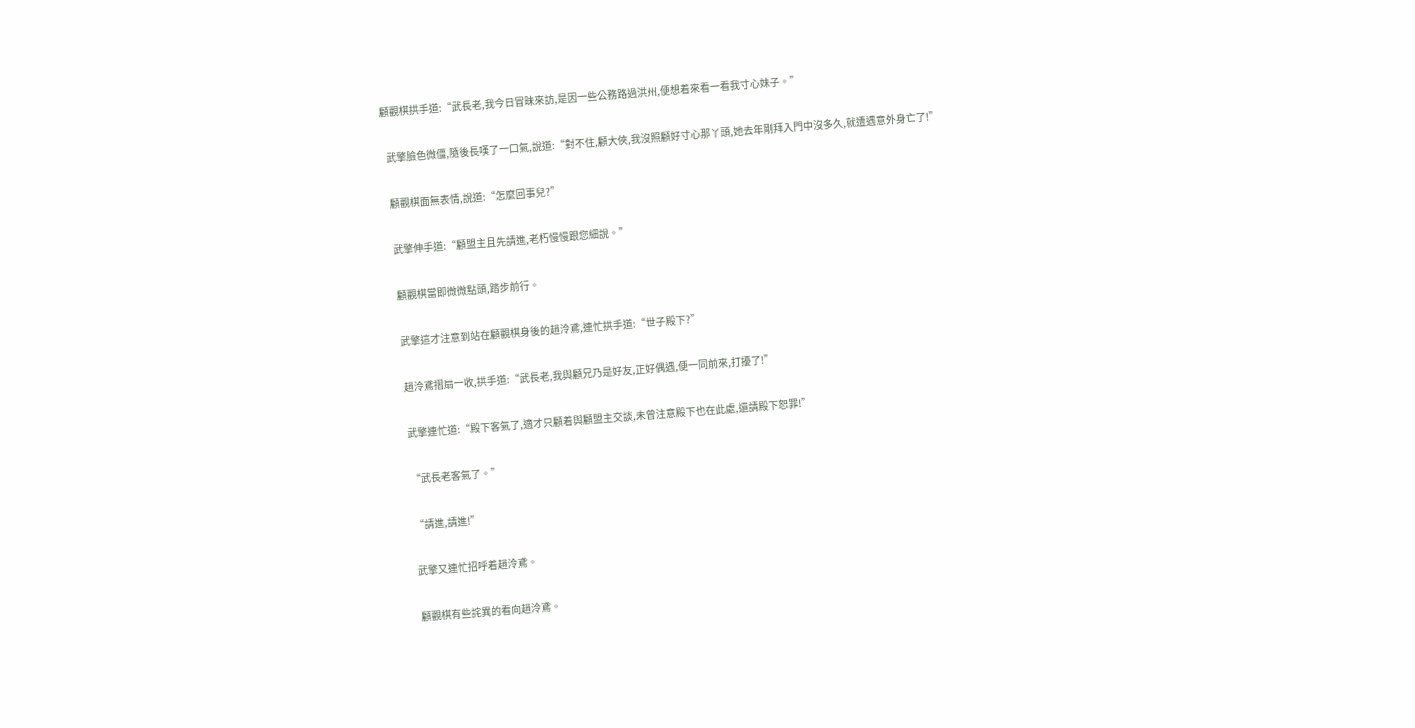顧觀棋拱手道:“武長老,我今日冒昧來訪,是因一些公務路過洪州,便想着來看一看我寸心妹子。”

  武擎臉色微僵,隨後長嘆了一口氣,說道:“對不住,顧大俠,我沒照顧好寸心那丫頭,她去年剛拜入門中沒多久,就遭遇意外身亡了!”

  顧觀棋面無表情,說道:“怎麼回事兒?”

  武擎伸手道:“顧盟主且先請進,老朽慢慢跟您細說。”

  顧觀棋當即微微點頭,踏步前行。

  武擎這才注意到站在顧觀棋身後的趙泠鳶,連忙拱手道:“世子殿下?”

  趙泠鳶摺扇一收,拱手道:“武長老,我與顧兄乃是好友,正好偶遇,便一同前來,打擾了!”

  武擎連忙道:“殿下客氣了,適才只顧着與顧盟主交談,未曾注意殿下也在此處,還請殿下恕罪!”

  “武長老客氣了。”

  “請進,請進!”

  武擎又連忙招呼着趙泠鳶。

  顧觀棋有些詫異的看向趙泠鳶。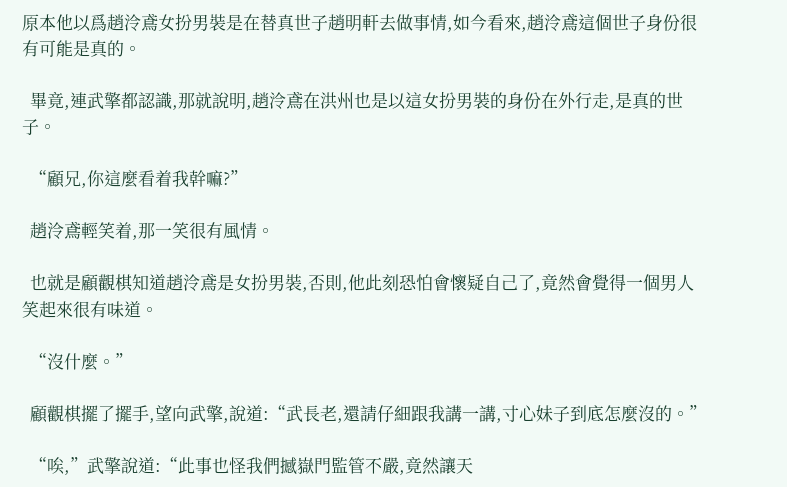原本他以爲趙泠鳶女扮男裝是在替真世子趙明軒去做事情,如今看來,趙泠鳶這個世子身份很有可能是真的。

  畢竟,連武擎都認識,那就說明,趙泠鳶在洪州也是以這女扮男裝的身份在外行走,是真的世子。

  “顧兄,你這麼看着我幹嘛?”

  趙泠鳶輕笑着,那一笑很有風情。

  也就是顧觀棋知道趙泠鳶是女扮男裝,否則,他此刻恐怕會懷疑自己了,竟然會覺得一個男人笑起來很有味道。

  “沒什麼。”

  顧觀棋擺了擺手,望向武擎,說道:“武長老,還請仔細跟我講一講,寸心妹子到底怎麼沒的。”

  “唉,”武擎說道:“此事也怪我們撼嶽門監管不嚴,竟然讓天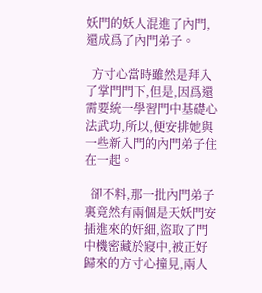妖門的妖人混進了內門,還成爲了內門弟子。

  方寸心當時雖然是拜入了掌門門下,但是,因爲還需要統一學習門中基礎心法武功,所以,便安排她與一些新入門的內門弟子住在一起。

  卻不料,那一批內門弟子裏竟然有兩個是天妖門安插進來的奸細,盜取了門中機密藏於寢中,被正好歸來的方寸心撞見,兩人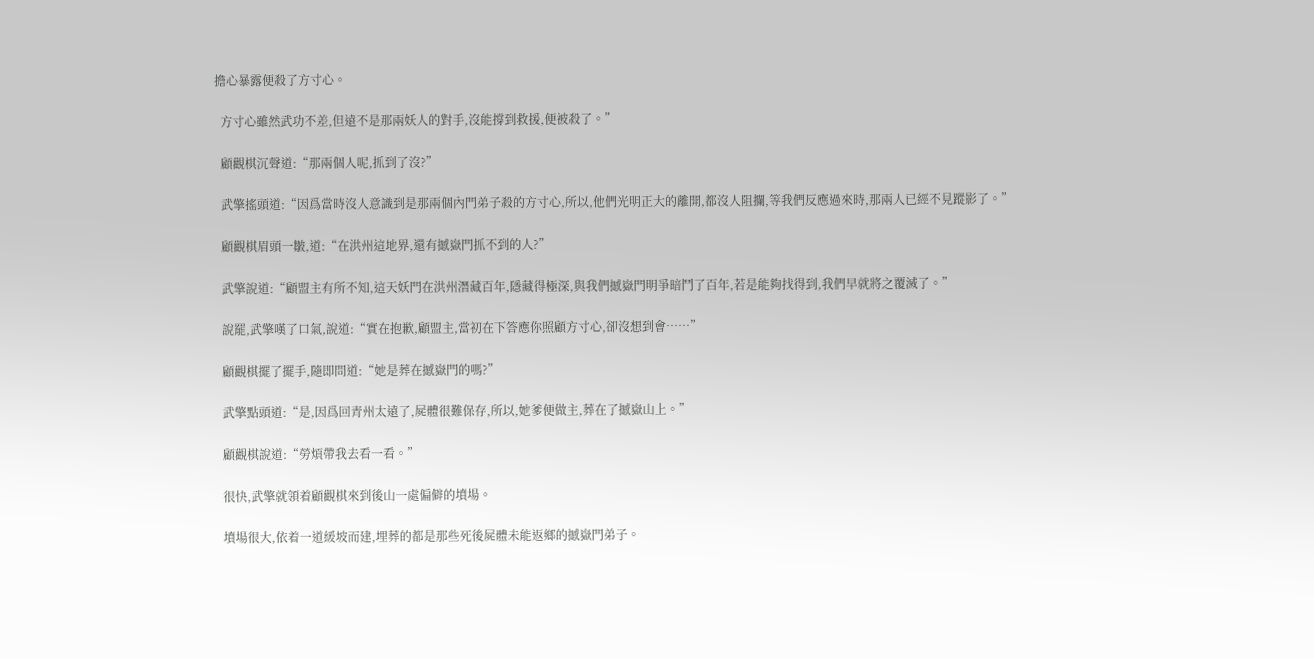擔心暴露便殺了方寸心。

  方寸心雖然武功不差,但遠不是那兩妖人的對手,沒能撐到救援,便被殺了。”

  顧觀棋沉聲道:“那兩個人呢,抓到了沒?”

  武擎搖頭道:“因爲當時沒人意識到是那兩個內門弟子殺的方寸心,所以,他們光明正大的離開,都沒人阻攔,等我們反應過來時,那兩人已經不見蹤影了。”

  顧觀棋眉頭一皺,道:“在洪州這地界,還有撼嶽門抓不到的人?”

  武擎說道:“顧盟主有所不知,這天妖門在洪州潛藏百年,隱藏得極深,與我們撼嶽門明爭暗鬥了百年,若是能夠找得到,我們早就將之覆滅了。”

  說罷,武擎嘆了口氣,說道:“實在抱歉,顧盟主,當初在下答應你照顧方寸心,卻沒想到會……”

  顧觀棋擺了擺手,隨即問道:“她是葬在撼嶽門的嗎?”

  武擎點頭道:“是,因爲回青州太遠了,屍體很難保存,所以,她爹便做主,葬在了撼嶽山上。”

  顧觀棋說道:“勞煩帶我去看一看。”

  很快,武擎就領着顧觀棋來到後山一處偏僻的墳場。

  墳場很大,依着一道緩坡而建,埋葬的都是那些死後屍體未能返鄉的撼嶽門弟子。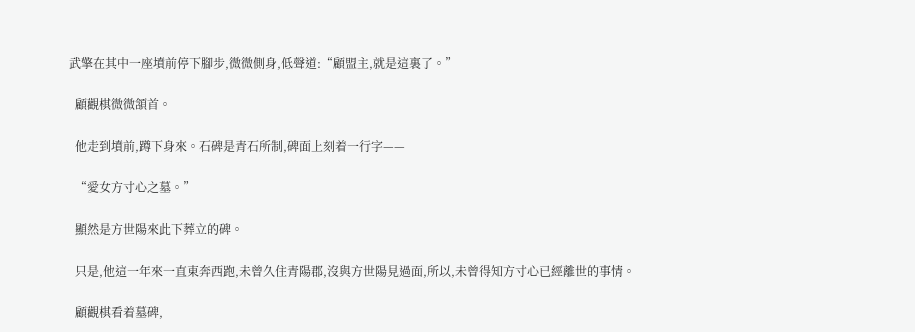武擎在其中一座墳前停下腳步,微微側身,低聲道:“顧盟主,就是這裏了。”

  顧觀棋微微頷首。

  他走到墳前,蹲下身來。石碑是青石所制,碑面上刻着一行字——

  “愛女方寸心之墓。”

  顯然是方世陽來此下葬立的碑。

  只是,他這一年來一直東奔西跑,未曾久住青陽郡,沒與方世陽見過面,所以,未曾得知方寸心已經離世的事情。

  顧觀棋看着墓碑,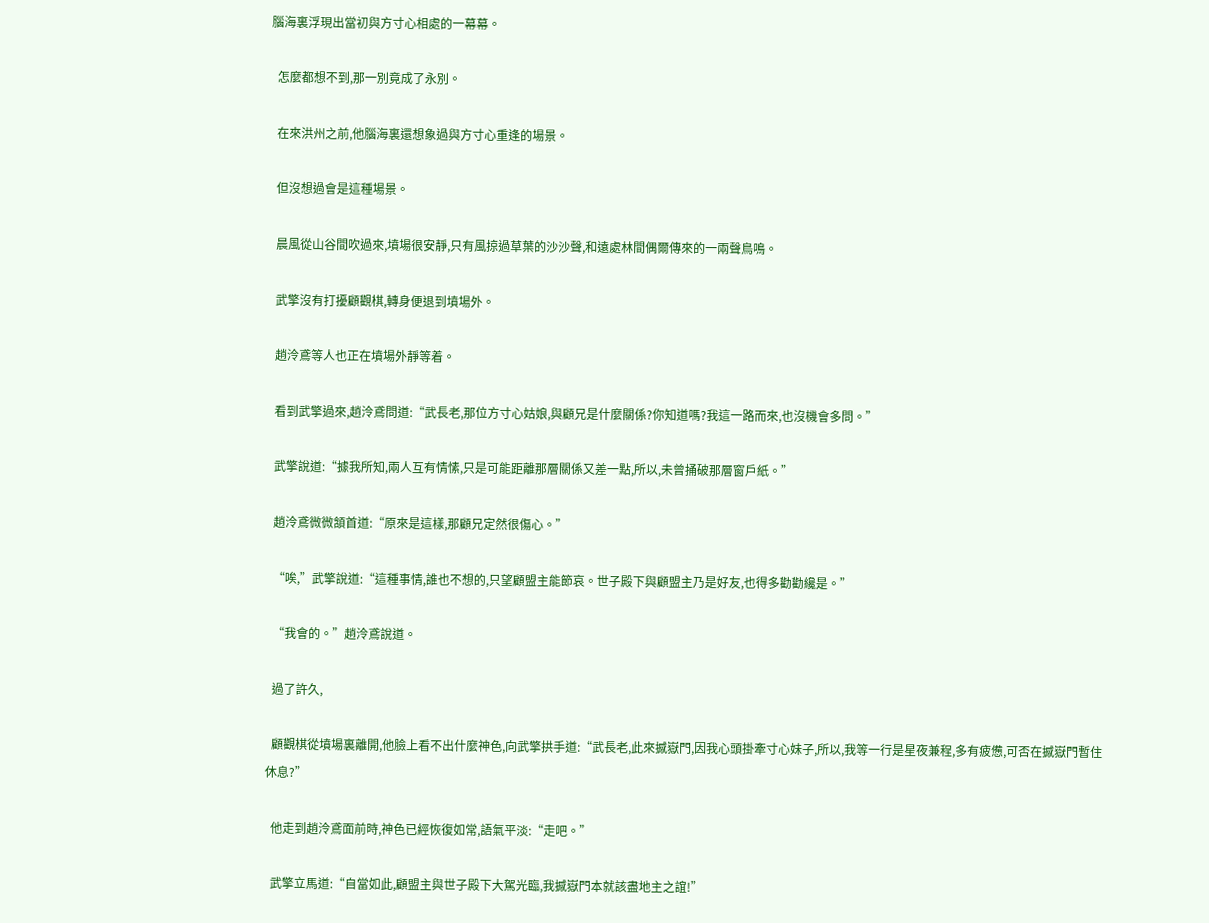腦海裏浮現出當初與方寸心相處的一幕幕。

  怎麼都想不到,那一別竟成了永別。

  在來洪州之前,他腦海裏還想象過與方寸心重逢的場景。

  但沒想過會是這種場景。

  晨風從山谷間吹過來,墳場很安靜,只有風掠過草葉的沙沙聲,和遠處林間偶爾傳來的一兩聲鳥鳴。

  武擎沒有打擾顧觀棋,轉身便退到墳場外。

  趙泠鳶等人也正在墳場外靜等着。

  看到武擎過來,趙泠鳶問道:“武長老,那位方寸心姑娘,與顧兄是什麼關係?你知道嗎?我這一路而來,也沒機會多問。”

  武擎說道:“據我所知,兩人互有情愫,只是可能距離那層關係又差一點,所以,未曾捅破那層窗戶紙。”

  趙泠鳶微微頷首道:“原來是這樣,那顧兄定然很傷心。”

  “唉,”武擎說道:“這種事情,誰也不想的,只望顧盟主能節哀。世子殿下與顧盟主乃是好友,也得多勸勸纔是。”

  “我會的。”趙泠鳶說道。

  過了許久,

  顧觀棋從墳場裏離開,他臉上看不出什麼神色,向武擎拱手道:“武長老,此來撼嶽門,因我心頭掛牽寸心妹子,所以,我等一行是星夜兼程,多有疲憊,可否在撼嶽門暫住休息?”

  他走到趙泠鳶面前時,神色已經恢復如常,語氣平淡:“走吧。”

  武擎立馬道:“自當如此,顧盟主與世子殿下大駕光臨,我撼嶽門本就該盡地主之誼!”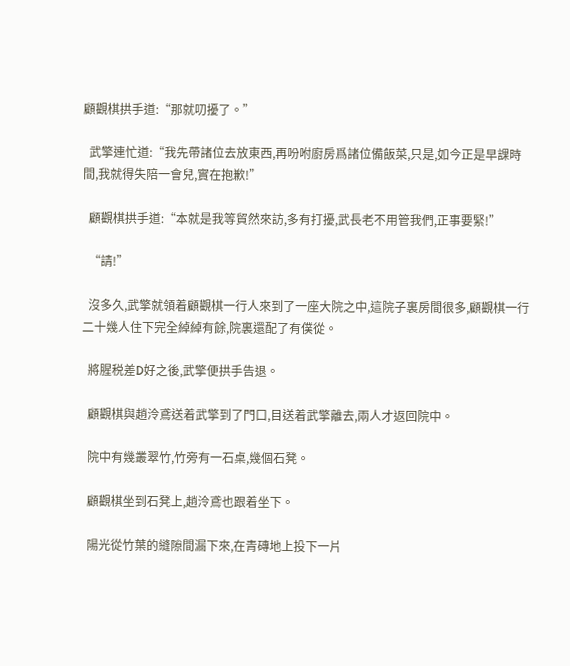顧觀棋拱手道:“那就叨擾了。”

  武擎連忙道:“我先帶諸位去放東西,再吩咐廚房爲諸位備飯菜,只是,如今正是早課時間,我就得失陪一會兒,實在抱歉!”

  顧觀棋拱手道:“本就是我等貿然來訪,多有打擾,武長老不用管我們,正事要緊!”

  “請!”

  沒多久,武擎就領着顧觀棋一行人來到了一座大院之中,這院子裏房間很多,顧觀棋一行二十幾人住下完全綽綽有餘,院裏還配了有僕從。

  將腥税差D好之後,武擎便拱手告退。

  顧觀棋與趙泠鳶送着武擎到了門口,目送着武擎離去,兩人才返回院中。

  院中有幾叢翠竹,竹旁有一石桌,幾個石凳。

  顧觀棋坐到石凳上,趙泠鳶也跟着坐下。

  陽光從竹葉的縫隙間漏下來,在青磚地上投下一片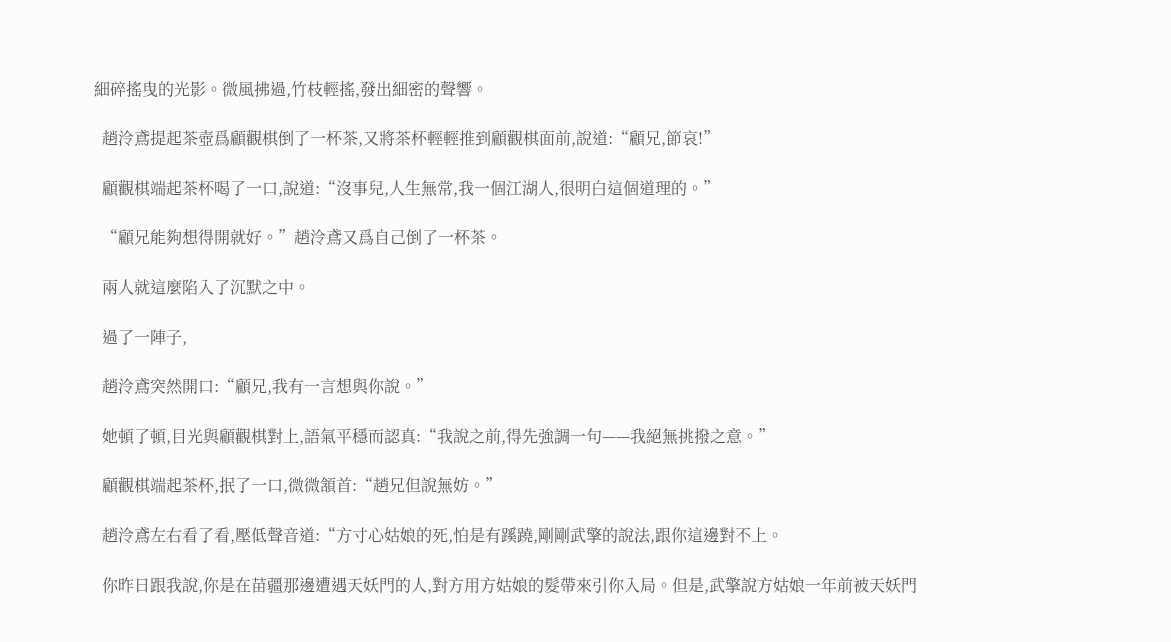細碎搖曳的光影。微風拂過,竹枝輕搖,發出細密的聲響。

  趙泠鳶提起茶壺爲顧觀棋倒了一杯茶,又將茶杯輕輕推到顧觀棋面前,說道:“顧兄,節哀!”

  顧觀棋端起茶杯喝了一口,說道:“沒事兒,人生無常,我一個江湖人,很明白這個道理的。”

  “顧兄能夠想得開就好。”趙泠鳶又爲自己倒了一杯茶。

  兩人就這麼陷入了沉默之中。

  過了一陣子,

  趙泠鳶突然開口:“顧兄,我有一言想與你說。”

  她頓了頓,目光與顧觀棋對上,語氣平穩而認真:“我說之前,得先強調一句——我絕無挑撥之意。”

  顧觀棋端起茶杯,抿了一口,微微頷首:“趙兄但說無妨。”

  趙泠鳶左右看了看,壓低聲音道:“方寸心姑娘的死,怕是有蹊蹺,剛剛武擎的說法,跟你這邊對不上。

  你昨日跟我說,你是在苗疆那邊遭遇天妖門的人,對方用方姑娘的髮帶來引你入局。但是,武擎說方姑娘一年前被天妖門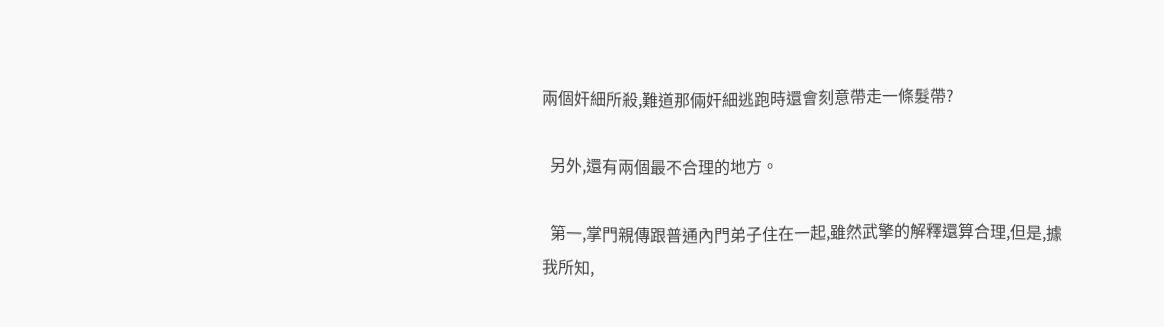兩個奸細所殺,難道那倆奸細逃跑時還會刻意帶走一條髮帶?

  另外,還有兩個最不合理的地方。

  第一,掌門親傳跟普通內門弟子住在一起,雖然武擎的解釋還算合理,但是,據我所知,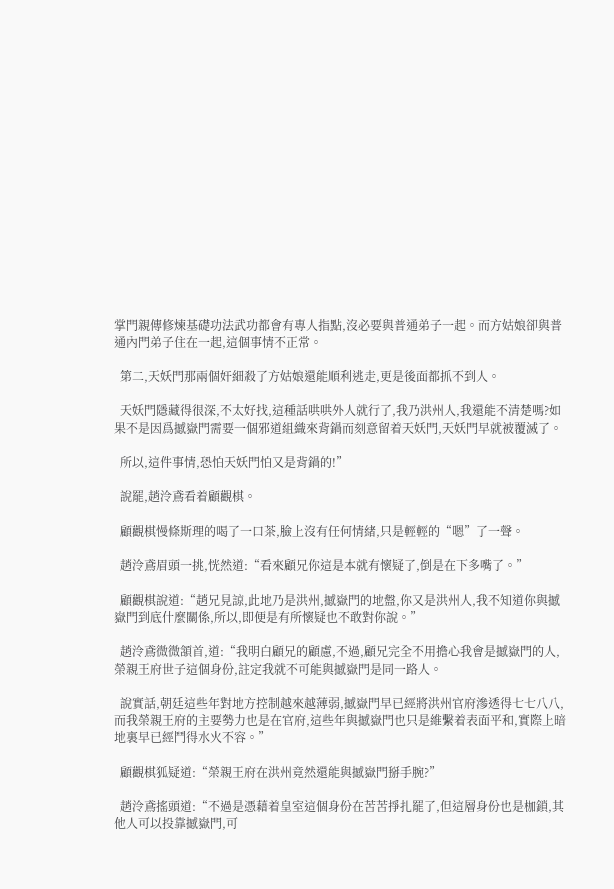掌門親傳修煉基礎功法武功都會有專人指點,沒必要與普通弟子一起。而方姑娘卻與普通內門弟子住在一起,這個事情不正常。

  第二,天妖門那兩個奸細殺了方姑娘還能順利逃走,更是後面都抓不到人。

  天妖門隱藏得很深,不太好找,這種話哄哄外人就行了,我乃洪州人,我還能不清楚嗎?如果不是因爲撼嶽門需要一個邪道組織來背鍋而刻意留着天妖門,天妖門早就被覆滅了。

  所以,這件事情,恐怕天妖門怕又是背鍋的!”

  說罷,趙泠鳶看着顧觀棋。

  顧觀棋慢條斯理的喝了一口茶,臉上沒有任何情緒,只是輕輕的“嗯”了一聲。

  趙泠鳶眉頭一挑,恍然道:“看來顧兄你這是本就有懷疑了,倒是在下多嘴了。”

  顧觀棋說道:“趙兄見諒,此地乃是洪州,撼嶽門的地盤,你又是洪州人,我不知道你與撼嶽門到底什麼關係,所以,即便是有所懷疑也不敢對你說。”

  趙泠鳶微微頷首,道:“我明白顧兄的顧慮,不過,顧兄完全不用擔心我會是撼嶽門的人,榮親王府世子這個身份,註定我就不可能與撼嶽門是同一路人。

  說實話,朝廷這些年對地方控制越來越薄弱,撼嶽門早已經將洪州官府滲透得七七八八,而我榮親王府的主要勢力也是在官府,這些年與撼嶽門也只是維繫着表面平和,實際上暗地裏早已經鬥得水火不容。”

  顧觀棋狐疑道:“榮親王府在洪州竟然還能與撼嶽門掰手腕?”

  趙泠鳶搖頭道:“不過是憑藉着皇室這個身份在苦苦掙扎罷了,但這層身份也是枷鎖,其他人可以投靠撼嶽門,可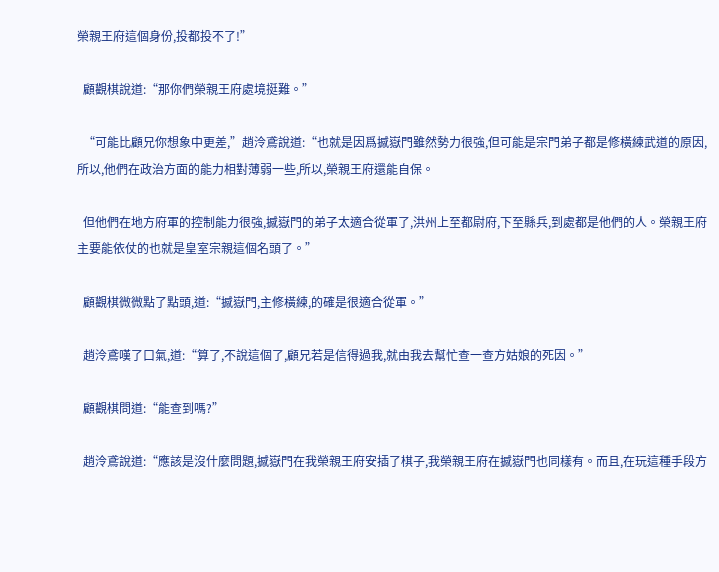榮親王府這個身份,投都投不了!”

  顧觀棋說道:“那你們榮親王府處境挺難。”

  “可能比顧兄你想象中更差,”趙泠鳶說道:“也就是因爲撼嶽門雖然勢力很強,但可能是宗門弟子都是修橫練武道的原因,所以,他們在政治方面的能力相對薄弱一些,所以,榮親王府還能自保。

  但他們在地方府軍的控制能力很強,撼嶽門的弟子太適合從軍了,洪州上至都尉府,下至縣兵,到處都是他們的人。榮親王府主要能依仗的也就是皇室宗親這個名頭了。”

  顧觀棋微微點了點頭,道:“撼嶽門,主修橫練,的確是很適合從軍。”

  趙泠鳶嘆了口氣,道:“算了,不說這個了,顧兄若是信得過我,就由我去幫忙查一查方姑娘的死因。”

  顧觀棋問道:“能查到嗎?”

  趙泠鳶說道:“應該是沒什麼問題,撼嶽門在我榮親王府安插了棋子,我榮親王府在撼嶽門也同樣有。而且,在玩這種手段方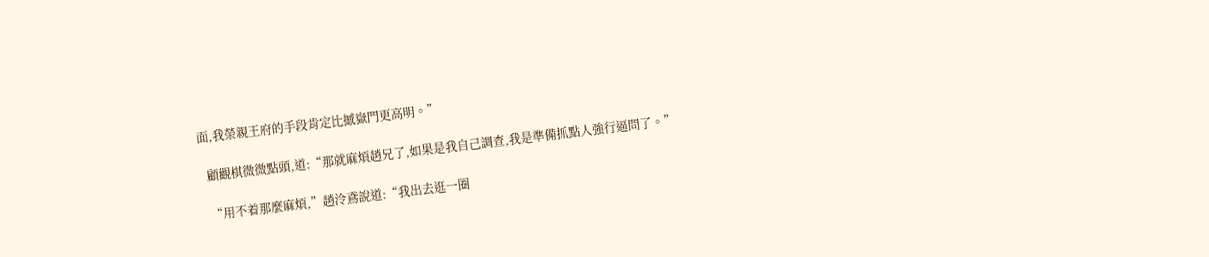面,我榮親王府的手段肯定比撼嶽門更高明。”

  顧觀棋微微點頭,道:“那就麻煩趙兄了,如果是我自己調查,我是準備抓點人強行逼問了。”

  “用不着那麼麻煩,”趙泠鳶說道:“我出去逛一圈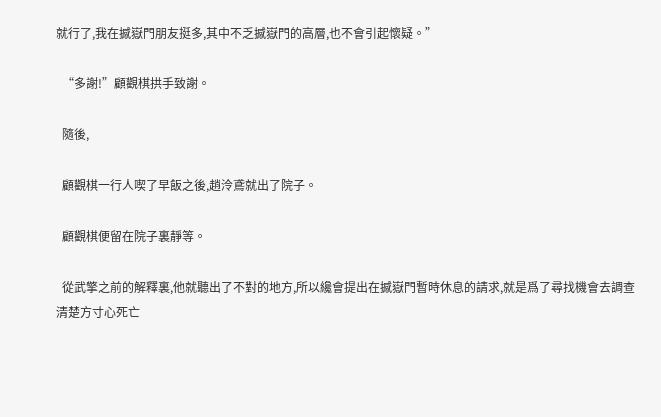就行了,我在撼嶽門朋友挺多,其中不乏撼嶽門的高層,也不會引起懷疑。”

  “多謝!”顧觀棋拱手致謝。

  隨後,

  顧觀棋一行人喫了早飯之後,趙泠鳶就出了院子。

  顧觀棋便留在院子裏靜等。

  從武擎之前的解釋裏,他就聽出了不對的地方,所以纔會提出在撼嶽門暫時休息的請求,就是爲了尋找機會去調查清楚方寸心死亡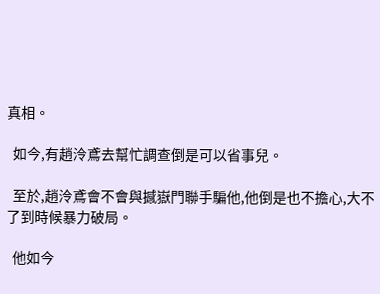真相。

  如今,有趙泠鳶去幫忙調查倒是可以省事兒。

  至於,趙泠鳶會不會與撼嶽門聯手騙他,他倒是也不擔心,大不了到時候暴力破局。

  他如今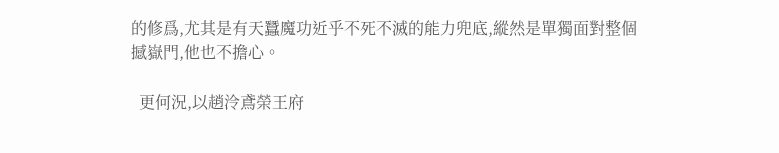的修爲,尤其是有天蠶魔功近乎不死不滅的能力兜底,縱然是單獨面對整個撼嶽門,他也不擔心。

  更何況,以趙泠鳶榮王府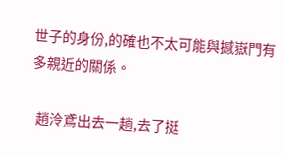世子的身份,的確也不太可能與撼嶽門有多親近的關係。

  趙泠鳶出去一趟,去了挺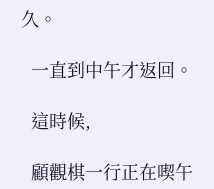久。

  一直到中午才返回。

  這時候,

  顧觀棋一行正在喫午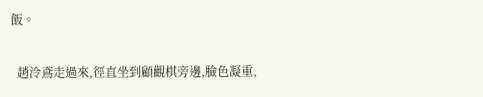飯。

  趙泠鳶走過來,徑直坐到顧觀棋旁邊,臉色凝重,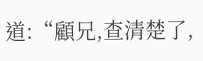道:“顧兄,查清楚了,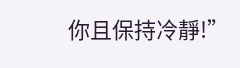你且保持冷靜!”